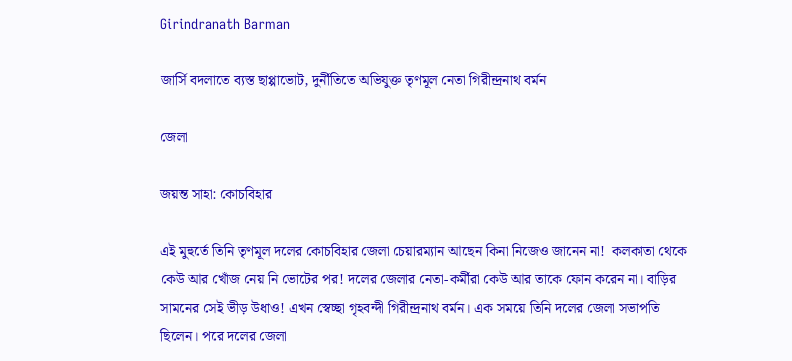Girindranath Barman

জার্সি বদলাতে ব্যস্ত ছাপ্পাভোট, দুর্নীতিতে অভিযুক্ত তৃণমূল নেতা গিরীন্দ্রনাথ বর্মন

জেলা

জয়ন্ত সাহা: কোচবিহার

এই মুহুর্তে তিনি তৃণমূল দলের কোচবিহার জেলা চেয়ারম্যান আছেন কিনা নিজেও জানেন না!  কলকাতা থেকে কেউ আর খোঁজ নেয় নি ভোটের পর! দলের জেলার নেতা-কর্মীরা কেউ আর তাকে ফোন করেন না। বাড়ির সামনের সেই ভীড় উধাও! এখন স্বেচ্ছা গৃহবন্দী গিরীন্দ্রনাথ বর্মন। এক সময়ে তিনি দলের জেলা সভাপতি ছিলেন। পরে দলের জেলা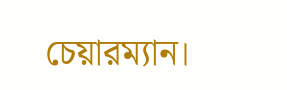চেয়ারম্যান।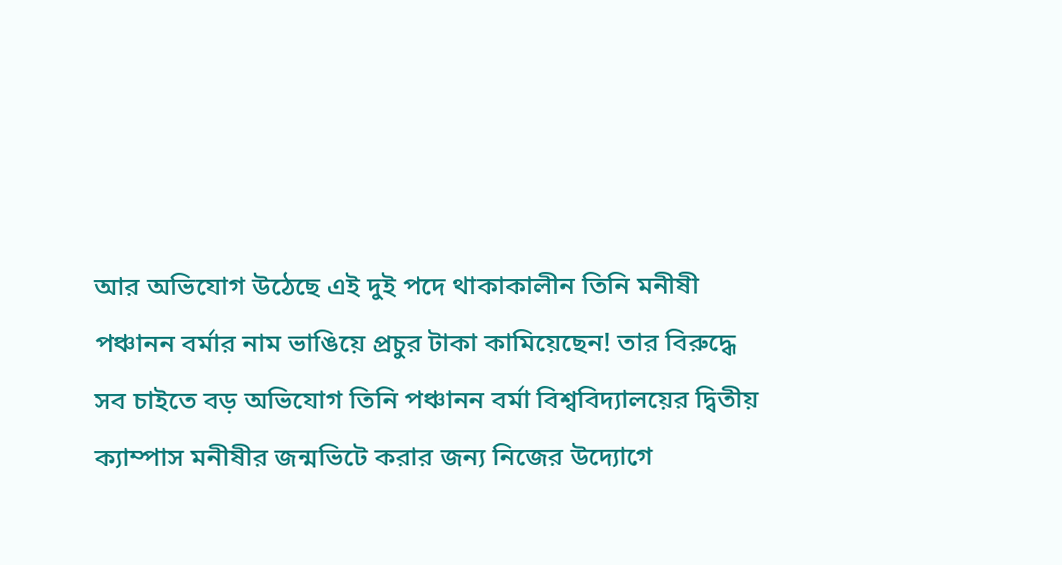আর অভিযোগ উঠেছে এই দুই পদে থাকাকালীন তিনি মনীষী পঞ্চানন বর্মার নাম ভাঙিয়ে প্রচুর টাকা কামিয়েছেন! তার বিরুদ্ধে সব চাইতে বড় অভিযোগ তিনি পঞ্চানন বর্মা বিশ্ববিদ্যালয়ের দ্বিতীয় ক্যাম্পাস মনীষীর জন্মভিটে করার জন্য নিজের উদ্যোগে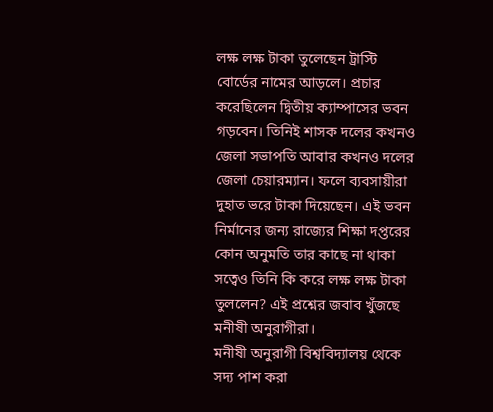লক্ষ লক্ষ টাকা তুলেছেন ট্রাস্টি বোর্ডের নামের আড়লে। প্রচার করেছিলেন দ্বিতীয় ক্যাম্পাসের ভবন গড়বেন। তিনিই শাসক দলের কখনও জেলা সভাপতি আবার কখনও দলের জেলা চেয়ারম্যান। ফলে ব্যবসায়ীরা দুহাত ভরে টাকা দিয়েছেন। এই ভবন নির্মানের জন্য রাজ্যের শিক্ষা দপ্তরের কোন অনুমতি তার কাছে না থাকা সত্বেও তিনি কি করে লক্ষ লক্ষ টাকা তুললেন? এই প্রশ্নের জবাব খুঁজছে মনীষী অনুরাগীরা।
মনীষী অনুরাগী বিশ্ববিদ্যালয় থেকে সদ্য পাশ করা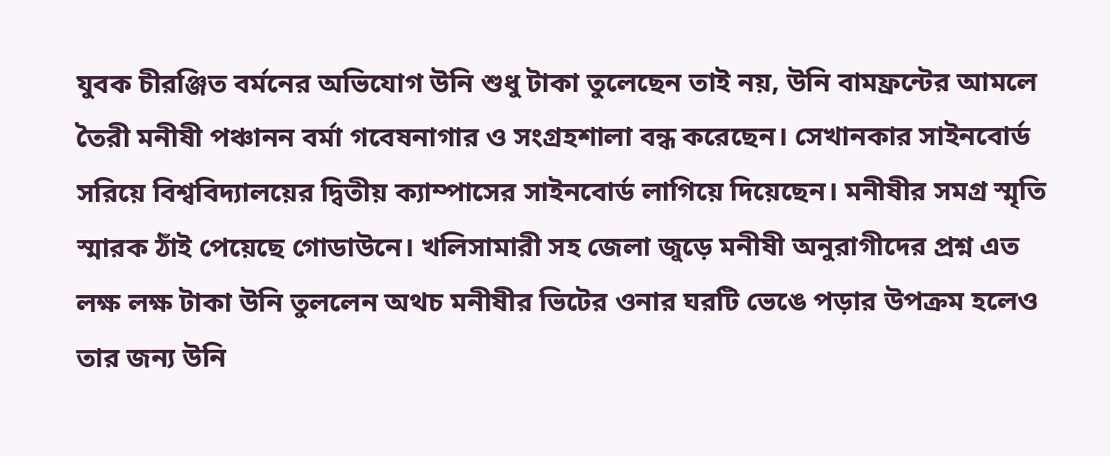যুবক চীরঞ্জিত বর্মনের অভিযোগ উনি শুধু টাকা তুলেছেন তাই নয়, উনি বামফ্রন্টের আমলে তৈরী মনীষী পঞ্চানন বর্মা গবেষনাগার ও সংগ্রহশালা বন্ধ করেছেন। সেখানকার সাইনবোর্ড সরিয়ে বিশ্ববিদ্যালয়ের দ্বিতীয় ক্যাম্পাসের সাইনবোর্ড লাগিয়ে দিয়েছেন। মনীষীর সমগ্র স্মৃতি স্মারক ঠাঁই পেয়েছে গোডাউনে। খলিসামারী সহ জেলা জুড়ে মনীষী অনুরাগীদের প্রশ্ন এত লক্ষ লক্ষ টাকা উনি তুললেন অথচ মনীষীর ভিটের ওনার ঘরটি ভেঙে পড়ার উপক্রম হলেও তার জন্য উনি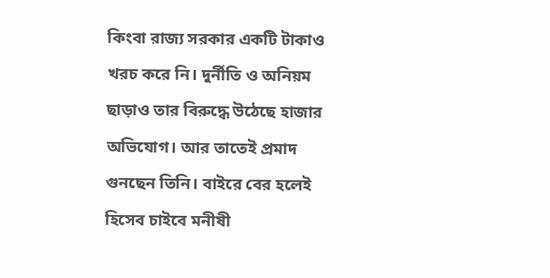কিংবা রাজ্য সরকার একটি টাকাও খরচ করে নি। দুর্নীতি ও অনিয়ম ছাড়াও তার বিরুদ্ধে উঠেছে হাজার অভিযোগ। আর তাতেই প্রমাদ গুনছেন তিনি। বাইরে বের হলেই হিসেব চাইবে মনীষী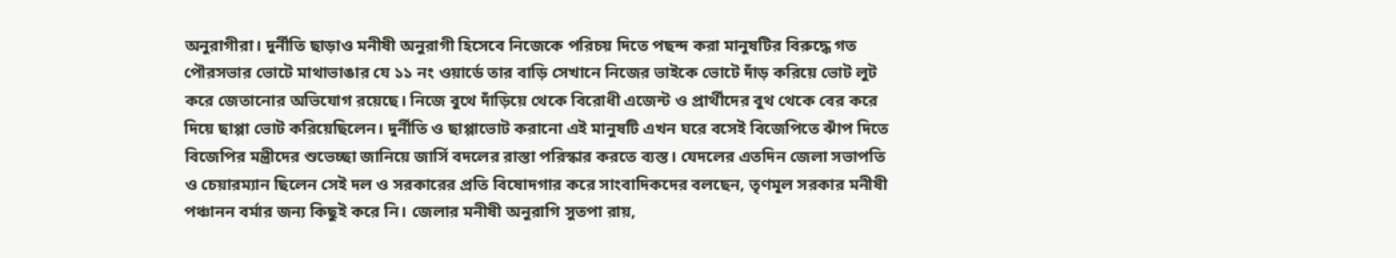অনুরাগীরা। দুর্নীতি ছাড়াও মনীষী অনুরাগী হিসেবে নিজেকে পরিচয় দিতে পছন্দ করা মানুষটির বিরুদ্ধে গত পৌরসভার ভোটে মাথাভাঙার যে ১১ নং ওয়ার্ডে তার বাড়ি সেখানে নিজের ভাইকে ভোটে দাঁড় করিয়ে ভোট লুট করে জেতানোর অভিযোগ রয়েছে। নিজে বুথে দাঁড়িয়ে থেকে বিরোধী এজেন্ট ও প্রার্থীদের বুথ থেকে বের করে দিয়ে ছাপ্পা ভোট করিয়েছিলেন। দুর্নীতি ও ছাপ্পাভোট করানো এই মানুষটি এখন ঘরে বসেই বিজেপিতে ঝাঁপ দিতে বিজেপির মন্ত্রীদের শুভেচ্ছা জানিয়ে জার্সি বদলের রাস্তা পরিস্কার করতে ব্যস্ত। যেদলের এতদিন জেলা সভাপতি ও চেয়ারম্যান ছিলেন সেই দল ও সরকারের প্রতি বিষোদগার করে সাংবাদিকদের বলছেন, তৃণমূল সরকার মনীষী পঞ্চানন বর্মার জন্য কিছুই করে নি। জেলার মনীষী অনুরাগি সুতপা রায়,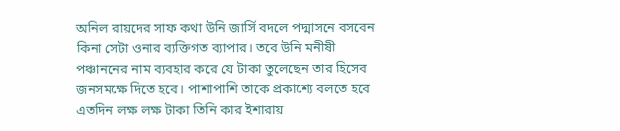অনিল রায়দের সাফ কথা উনি জার্সি বদলে পদ্মাসনে বসবেন কিনা সেটা ওনার ব্যক্তিগত ব্যাপার। তবে উনি মনীষী পঞ্চাননের নাম ব্যবহার করে যে টাকা তুলেছেন তার হিসেব জনসমক্ষে দিতে হবে। পাশাপাশি তাকে প্রকাশ্যে বলতে হবে এতদিন লক্ষ লক্ষ টাকা তিনি কার ইশারায়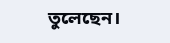তুলেছেন।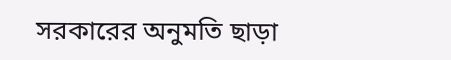সরকারের অনুমতি ছাড়া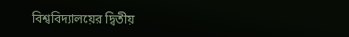বিশ্ববিদ্যালয়ের দ্বিতীয়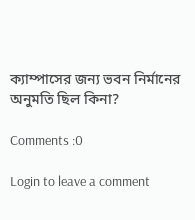ক্যাম্পাসের জন্য ভবন নির্মানের অনুমতি ছিল কিনা?

Comments :0

Login to leave a comment